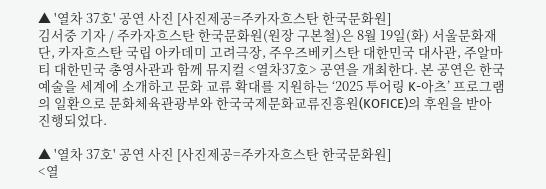▲ '열차 37호' 공연 사진 [사진제공=주카자흐스탄 한국문화원]
김서중 기자 / 주카자흐스탄 한국문화원(원장 구본철)은 8월 19일(화) 서울문화재단, 카자흐스탄 국립 아카데미 고려극장, 주우즈베키스탄 대한민국 대사관, 주알마티 대한민국 총영사관과 함께 뮤지컬 <열차37호> 공연을 개최한다. 본 공연은 한국 예술을 세계에 소개하고 문화 교류 확대를 지원하는 ‘2025 투어링 K-아츠’ 프로그램의 일환으로 문화체육관광부와 한국국제문화교류진흥원(KOFICE)의 후원을 받아 진행되었다.

▲ '열차 37호' 공연 사진 [사진제공=주카자흐스탄 한국문화원]
<열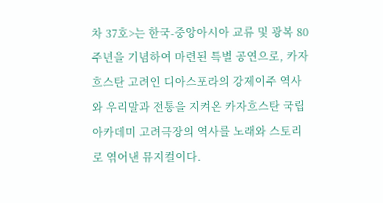차 37호>는 한국-중앙아시아 교류 및 광복 80주년을 기념하여 마련된 특별 공연으로, 카자흐스탄 고려인 디아스포라의 강제이주 역사와 우리말과 전통을 지켜온 카자흐스탄 국립 아카데미 고려극장의 역사를 노래와 스토리로 엮어낸 뮤지컬이다.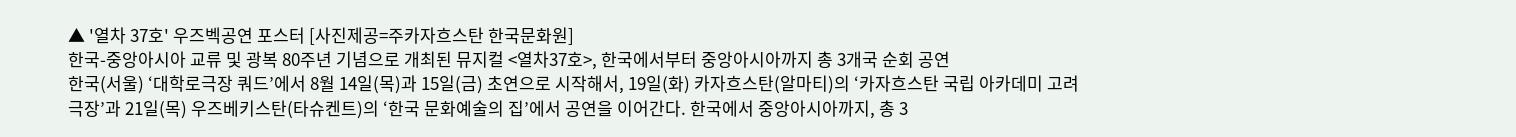▲ '열차 37호' 우즈벡공연 포스터 [사진제공=주카자흐스탄 한국문화원]
한국-중앙아시아 교류 및 광복 80주년 기념으로 개최된 뮤지컬 <열차37호>, 한국에서부터 중앙아시아까지 총 3개국 순회 공연
한국(서울) ‘대학로극장 쿼드’에서 8월 14일(목)과 15일(금) 초연으로 시작해서, 19일(화) 카자흐스탄(알마티)의 ‘카자흐스탄 국립 아카데미 고려극장’과 21일(목) 우즈베키스탄(타슈켄트)의 ‘한국 문화예술의 집’에서 공연을 이어간다. 한국에서 중앙아시아까지, 총 3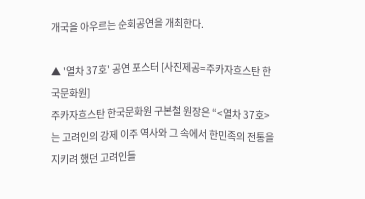개국을 아우르는 순회공연을 개최한다.

▲ '열차 37호' 공연 포스터 [사진제공=주카자흐스탄 한국문화원]
주카자흐스탄 한국문화원 구본철 원장은 “<열차 37호>는 고려인의 강제 이주 역사와 그 속에서 한민족의 전통을 지키려 했던 고려인들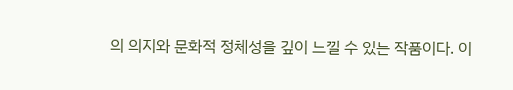의 의지와 문화적 정체성을 깊이 느낄 수 있는 작품이다. 이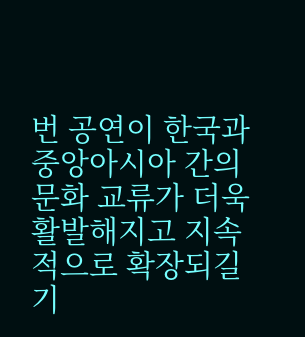번 공연이 한국과 중앙아시아 간의 문화 교류가 더욱 활발해지고 지속적으로 확장되길 기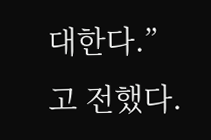대한다.”고 전했다.